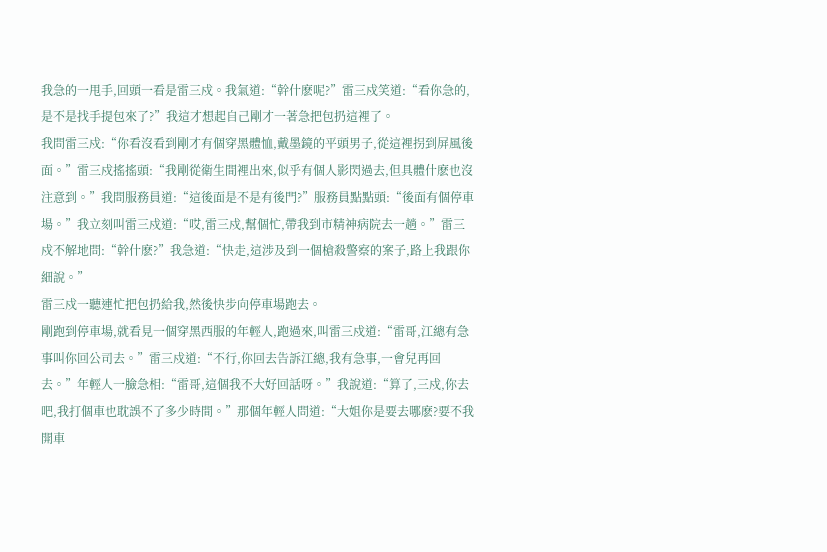我急的一甩手,回頭一看是雷三戍。我氣道:“幹什麽呢?”雷三戍笑道:“看你急的,是不是找手提包來了?”我這才想起自己剛才一著急把包扔這裡了。
我問雷三戍:“你看沒看到剛才有個穿黑體恤,戴墨鏡的平頭男子,從這裡拐到屏風後面。”雷三戍搖搖頭:“我剛從衛生間裡出來,似乎有個人影閃過去,但具體什麽也沒注意到。”我問服務員道:“這後面是不是有後門?”服務員點點頭:“後面有個停車場。”我立刻叫雷三戍道:“哎,雷三戍,幫個忙,帶我到市精神病院去一趟。”雷三戍不解地問:“幹什麽?”我急道:“快走,這涉及到一個槍殺警察的案子,路上我跟你細說。”
雷三戍一聽連忙把包扔給我,然後快步向停車場跑去。
剛跑到停車場,就看見一個穿黑西服的年輕人,跑過來,叫雷三戍道:“雷哥,江總有急事叫你回公司去。”雷三戍道:“不行,你回去告訴江總,我有急事,一會兒再回去。”年輕人一臉急相:“雷哥,這個我不大好回話呀。”我說道:“算了,三戍,你去吧,我打個車也耽誤不了多少時間。”那個年輕人問道:“大姐你是要去哪麽?要不我開車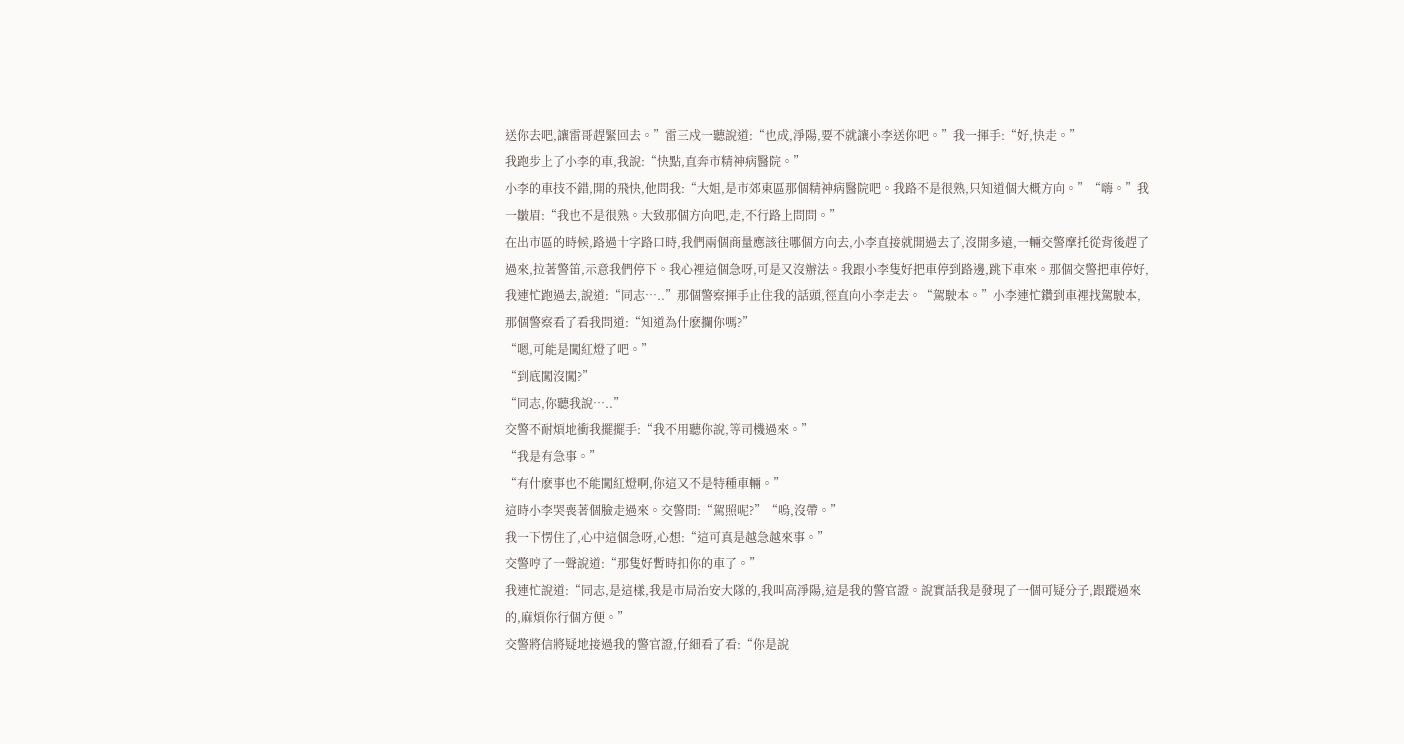送你去吧,讓雷哥趕緊回去。”雷三戍一聽說道:“也成,淨陽,要不就讓小李送你吧。”我一揮手:“好,快走。”
我跑步上了小李的車,我說:“快點,直奔市精神病醫院。”
小李的車技不錯,開的飛快,他問我:“大姐,是市郊東區那個精神病醫院吧。我路不是很熟,只知道個大概方向。”“嗨。”我一皺眉:“我也不是很熟。大致那個方向吧,走,不行路上問問。”
在出市區的時候,路過十字路口時,我們兩個商量應該往哪個方向去,小李直接就開過去了,沒開多遠,一輛交警摩托從背後趕了過來,拉著警笛,示意我們停下。我心裡這個急呀,可是又沒辦法。我跟小李隻好把車停到路邊,跳下車來。那個交警把車停好,我連忙跑過去,說道:“同志…..”那個警察揮手止住我的話頭,徑直向小李走去。“駕駛本。”小李連忙鑽到車裡找駕駛本,那個警察看了看我問道:“知道為什麽攔你嗎?”
“嗯,可能是闖紅燈了吧。”
“到底闖沒闖?”
“同志,你聽我說…..”
交警不耐煩地衝我擺擺手:“我不用聽你說,等司機過來。”
“我是有急事。”
“有什麽事也不能闖紅燈啊,你這又不是特種車輛。”
這時小李哭喪著個臉走過來。交警問:“駕照呢?”“嗚,沒帶。”
我一下愣住了,心中這個急呀,心想:“這可真是越急越來事。”
交警哼了一聲說道:“那隻好暫時扣你的車了。”
我連忙說道:“同志,是這樣,我是市局治安大隊的,我叫高淨陽,這是我的警官證。說實話我是發現了一個可疑分子,跟蹤過來的,麻煩你行個方便。”
交警將信將疑地接過我的警官證,仔細看了看:“你是說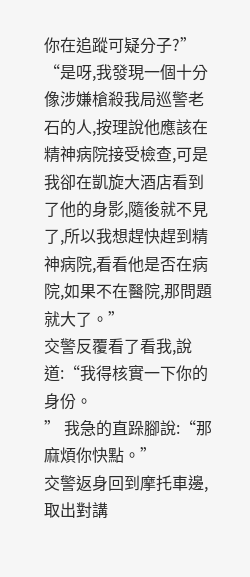你在追蹤可疑分子?”
“是呀,我發現一個十分像涉嫌槍殺我局巡警老石的人,按理說他應該在精神病院接受檢查,可是我卻在凱旋大酒店看到了他的身影,隨後就不見了,所以我想趕快趕到精神病院,看看他是否在病院,如果不在醫院,那問題就大了。”
交警反覆看了看我,說道:“我得核實一下你的身份。
” 我急的直跺腳說:“那麻煩你快點。”
交警返身回到摩托車邊,取出對講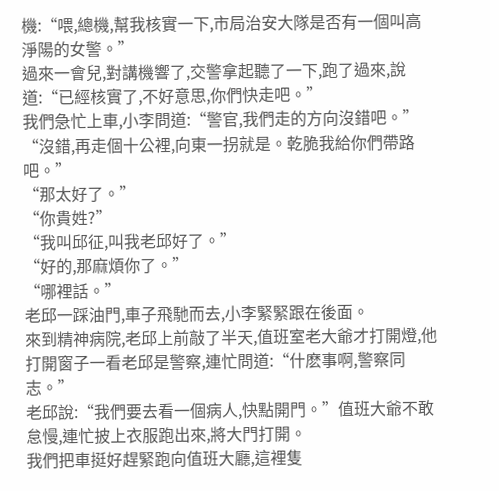機:“喂,總機,幫我核實一下,市局治安大隊是否有一個叫高淨陽的女警。”
過來一會兒,對講機響了,交警拿起聽了一下,跑了過來,說道:“已經核實了,不好意思,你們快走吧。”
我們急忙上車,小李問道:“警官,我們走的方向沒錯吧。”
“沒錯,再走個十公裡,向東一拐就是。乾脆我給你們帶路吧。”
“那太好了。”
“你貴姓?”
“我叫邱征,叫我老邱好了。”
“好的,那麻煩你了。”
“哪裡話。”
老邱一踩油門,車子飛馳而去,小李緊緊跟在後面。
來到精神病院,老邱上前敲了半天,值班室老大爺才打開燈,他打開窗子一看老邱是警察,連忙問道:“什麽事啊,警察同志。”
老邱說:“我們要去看一個病人,快點開門。”值班大爺不敢怠慢,連忙披上衣服跑出來,將大門打開。
我們把車挺好趕緊跑向值班大廳,這裡隻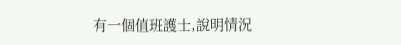有一個值班護士,說明情況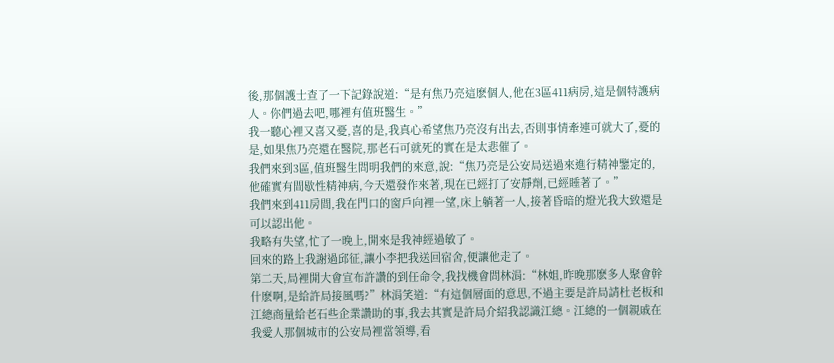後,那個護士查了一下記錄說道:“是有焦乃亮這麽個人,他在3區411病房,這是個特護病人。你們過去吧,哪裡有值班醫生。”
我一聽心裡又喜又憂,喜的是,我真心希望焦乃亮沒有出去,否則事情牽連可就大了,憂的是,如果焦乃亮還在醫院,那老石可就死的實在是太悲催了。
我們來到3區,值班醫生問明我們的來意,說:“焦乃亮是公安局送過來進行精神鑒定的,他確實有間歇性精神病,今天還發作來著,現在已經打了安靜劑,已經睡著了。”
我們來到411房間,我在門口的窗戶向裡一望,床上躺著一人,接著昏暗的燈光我大致還是可以認出他。
我略有失望,忙了一晚上,開來是我神經過敏了。
回來的路上我謝過邱征,讓小李把我送回宿舍,便讓他走了。
第二天,局裡開大會宣布許讚的到任命令,我找機會問林涓:“林姐,昨晚那麽多人聚會幹什麽啊,是給許局接風嗎?”林涓笑道:“有這個層面的意思,不過主要是許局請杜老板和江總商量給老石些企業讚助的事,我去其實是許局介紹我認識江總。江總的一個親戚在我愛人那個城市的公安局裡當領導,看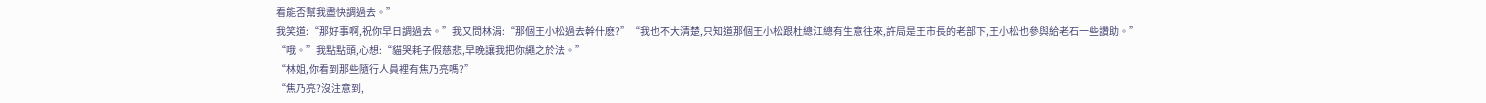看能否幫我盡快調過去。”
我笑道:“那好事啊,祝你早日調過去。”我又問林涓:“那個王小松過去幹什麽?”“我也不大清楚,只知道那個王小松跟杜總江總有生意往來,許局是王市長的老部下,王小松也參與給老石一些讚助。”
“哦。”我點點頭,心想:“貓哭耗子假慈悲,早晚讓我把你繩之於法。”
“林姐,你看到那些隨行人員裡有焦乃亮嗎?”
“焦乃亮?沒注意到,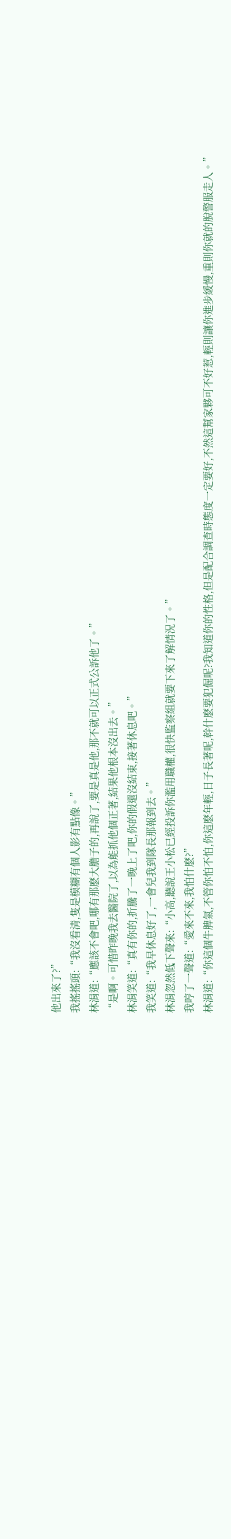他出來了?”
我搖搖頭:“我沒看清,隻是模糊有個人影有點像。”
林涓道:“應該不會吧,哪有那麽大膽子的,再說了,要是真是他,那不就可以正式公訴他了。”
“是啊。可惜昨晚我去醫院了,以為能抓他個正著,結果他根本沒出去。”
林涓笑道:“真有你的,折騰了一晚上了吧,你的假還沒結束,接著休息吧。”
我笑道:“我早休息好了,一會兒我到隊長那報到去。”
林涓忽然低下聲來:“小高,聽說王小松已經投訴你濫用職權,很快監察組就要下來了解情況了。”
我哼了一聲道:“愛來不來,我怕什麽?”
林涓道:“你這個牛脾氣,不管你怕不怕,你這麽年輕,日子長著呢,幹什麽要犯倔呢?我知道你的性格,但是配合調查時態度一定要好,不然這幫家夥可不好惹,輕則讓你進步緩慢,重則你就的脫警服走人。”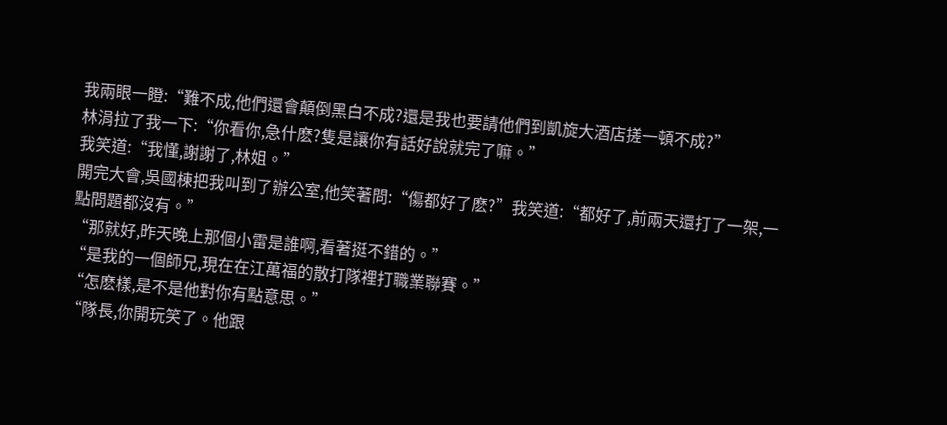我兩眼一瞪:“難不成,他們還會顛倒黑白不成?還是我也要請他們到凱旋大酒店搓一頓不成?”
林涓拉了我一下:“你看你,急什麽?隻是讓你有話好說就完了嘛。”
我笑道:“我懂,謝謝了,林姐。”
開完大會,吳國棟把我叫到了辦公室,他笑著問:“傷都好了麽?”我笑道:“都好了,前兩天還打了一架,一點問題都沒有。”
“那就好,昨天晚上那個小雷是誰啊,看著挺不錯的。”
“是我的一個師兄,現在在江萬福的散打隊裡打職業聯賽。”
“怎麽樣,是不是他對你有點意思。”
“隊長,你開玩笑了。他跟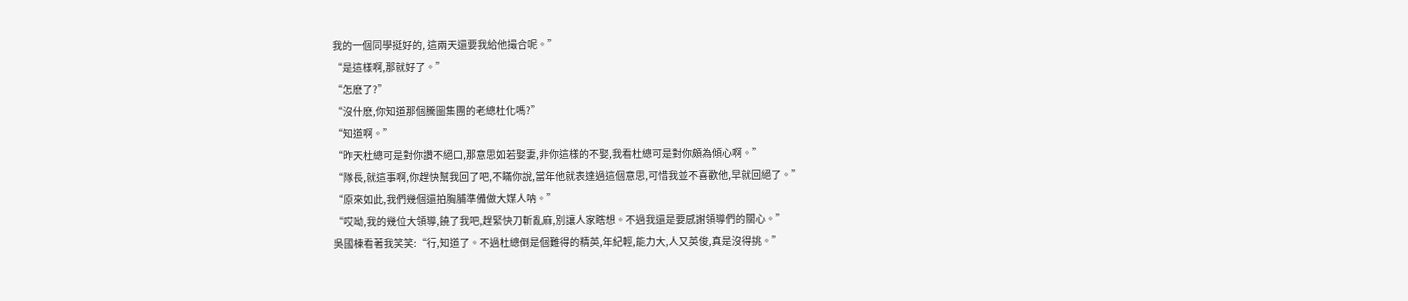我的一個同學挺好的, 這兩天還要我給他撮合呢。”
“是這樣啊,那就好了。”
“怎麽了?”
“沒什麽,你知道那個騰圖集團的老總杜化嗎?”
“知道啊。”
“昨天杜總可是對你讚不絕口,那意思如若娶妻,非你這樣的不娶,我看杜總可是對你頗為傾心啊。”
“隊長,就這事啊,你趕快幫我回了吧,不瞞你說,當年他就表達過這個意思,可惜我並不喜歡他,早就回絕了。”
“原來如此,我們幾個還拍胸脯準備做大媒人呐。”
“哎呦,我的幾位大領導,饒了我吧,趕緊快刀斬亂麻,別讓人家瞎想。不過我還是要感謝領導們的關心。”
吳國棟看著我笑笑:“行,知道了。不過杜總倒是個難得的精英,年紀輕,能力大,人又英俊,真是沒得挑。”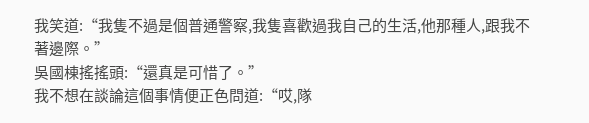我笑道:“我隻不過是個普通警察,我隻喜歡過我自己的生活,他那種人,跟我不著邊際。”
吳國棟搖搖頭:“還真是可惜了。”
我不想在談論這個事情便正色問道:“哎,隊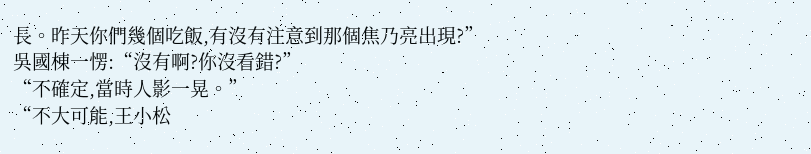長。昨天你們幾個吃飯,有沒有注意到那個焦乃亮出現?”
吳國棟一愣:“沒有啊?你沒看錯?”
“不確定,當時人影一晃。”
“不大可能,王小松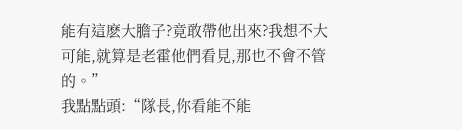能有這麽大膽子?竟敢帶他出來?我想不大可能,就算是老霍他們看見,那也不會不管的。”
我點點頭:“隊長,你看能不能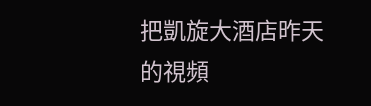把凱旋大酒店昨天的視頻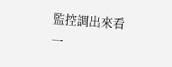監控調出來看一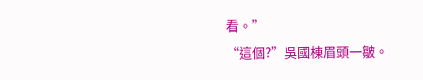看。”
“這個?”吳國棟眉頭一皺。